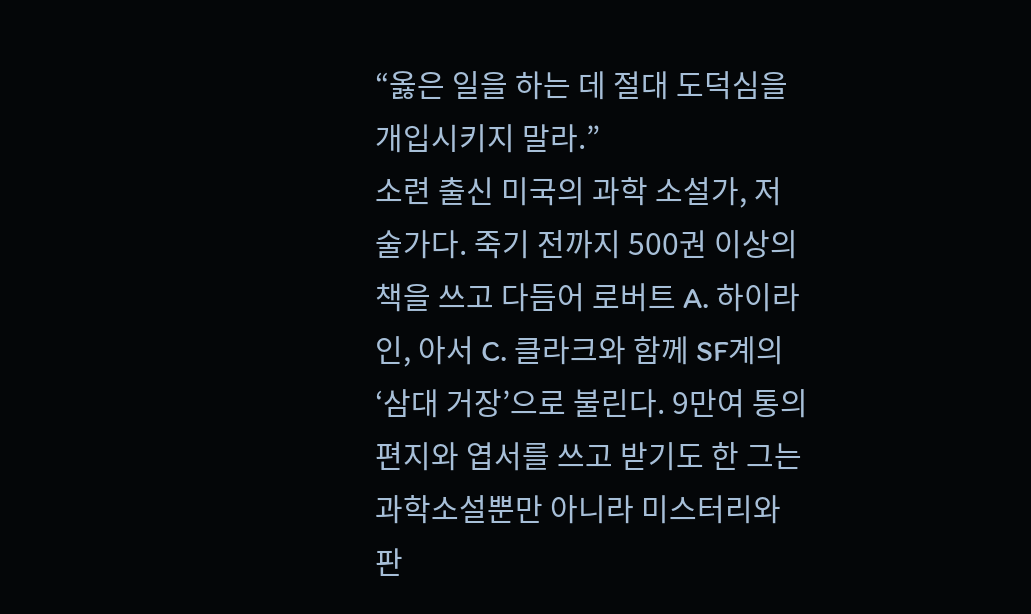“옳은 일을 하는 데 절대 도덕심을 개입시키지 말라.”
소련 출신 미국의 과학 소설가, 저술가다. 죽기 전까지 500권 이상의 책을 쓰고 다듬어 로버트 A. 하이라인, 아서 C. 클라크와 함께 SF계의 ‘삼대 거장’으로 불린다. 9만여 통의 편지와 엽서를 쓰고 받기도 한 그는 과학소설뿐만 아니라 미스터리와 판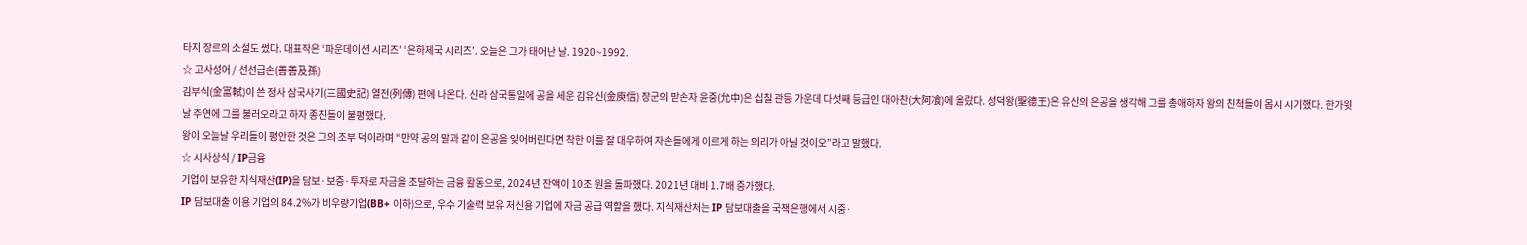타지 장르의 소설도 썼다. 대표작은 ‘파운데이션 시리즈’ ‘은하제국 시리즈’. 오늘은 그가 태어난 날. 1920~1992.
☆ 고사성어 / 선선급손(善善及孫)
김부식(金富軾)이 쓴 정사 삼국사기(三國史記) 열전(列傳) 편에 나온다. 신라 삼국통일에 공을 세운 김유신(金庾信) 장군의 맏손자 윤중(允中)은 십칠 관등 가운데 다섯째 등급인 대아찬(大阿飡)에 올랐다. 성덕왕(聖德王)은 유신의 은공을 생각해 그를 총애하자 왕의 친척들이 몹시 시기했다. 한가윗날 주연에 그를 불러오라고 하자 종친들이 불평했다.
왕이 오늘날 우리들이 평안한 것은 그의 조부 덕이라며 “만약 공의 말과 같이 은공을 잊어버린다면 착한 이를 잘 대우하여 자손들에게 이르게 하는 의리가 아닐 것이오”라고 말했다.
☆ 시사상식 / IP금융
기업이 보유한 지식재산(IP)을 담보·보증·투자로 자금을 조달하는 금융 활동으로, 2024년 잔액이 10조 원을 돌파했다. 2021년 대비 1.7배 증가했다.
IP 담보대출 이용 기업의 84.2%가 비우량기업(BB+ 이하)으로, 우수 기술력 보유 저신용 기업에 자금 공급 역할을 했다. 지식재산처는 IP 담보대출을 국책은행에서 시중·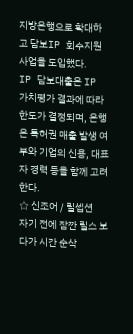지방은행으로 확대하고 담보IP 회수지원 사업을 도입했다.
IP 담보대출은 IP 가치평가 결과에 따라 한도가 결정되며, 은행은 특허권 매출 발생 여부와 기업의 신용, 대표자 경력 등을 함께 고려한다.
☆ 신조어 / 릴셉션
자기 전에 잠깐 릴스 보다가 시간 순삭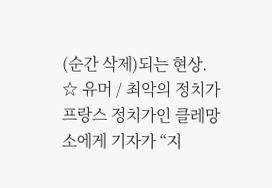(순간 삭제)되는 현상.
☆ 유머 / 최악의 정치가
프랑스 정치가인 클레망소에게 기자가 “지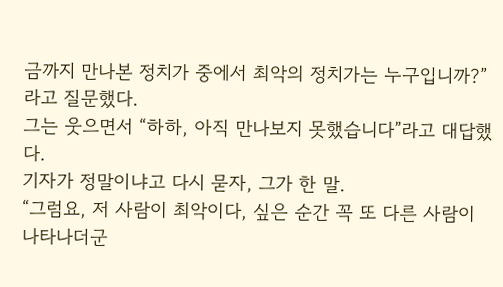금까지 만나본 정치가 중에서 최악의 정치가는 누구입니까?”라고 질문했다.
그는 웃으면서 “하하, 아직 만나보지 못했습니다”라고 대답했다.
기자가 정말이냐고 다시 묻자, 그가 한 말.
“그럼요, 저 사람이 최악이다, 싶은 순간 꼭 또 다른 사람이 나타나더군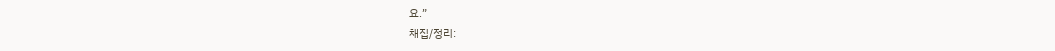요.”
채집/정리: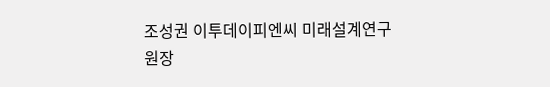조성권 이투데이피엔씨 미래설계연구원장